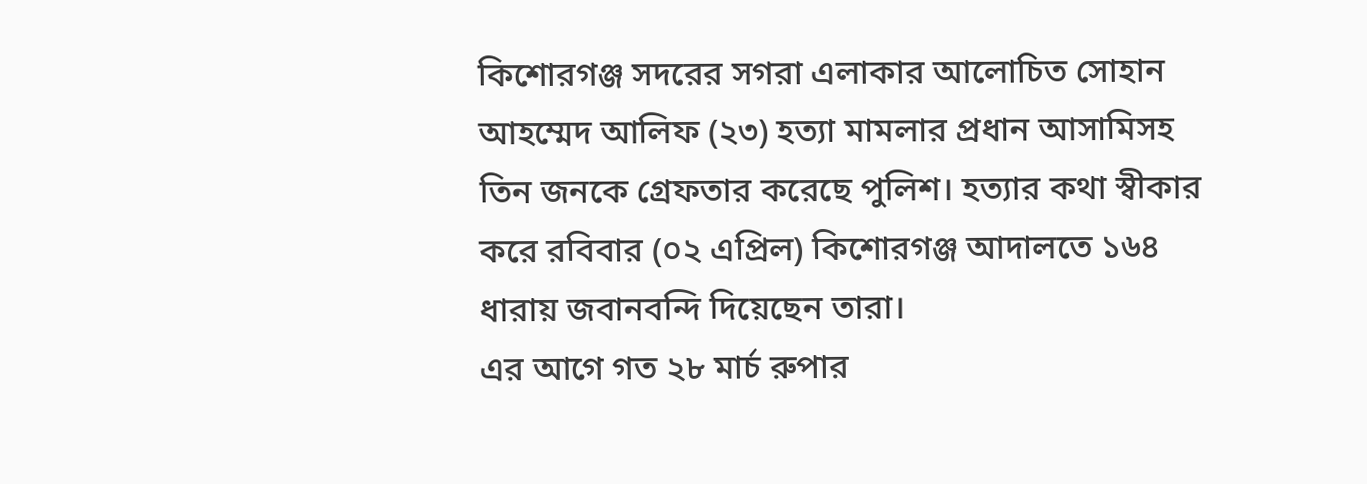কিশোরগঞ্জ সদরের সগরা এলাকার আলোচিত সোহান আহম্মেদ আলিফ (২৩) হত্যা মামলার প্রধান আসামিসহ তিন জনকে গ্রেফতার করেছে পুলিশ। হত্যার কথা স্বীকার করে রবিবার (০২ এপ্রিল) কিশোরগঞ্জ আদালতে ১৬৪ ধারায় জবানবন্দি দিয়েছেন তারা।
এর আগে গত ২৮ মার্চ রুপার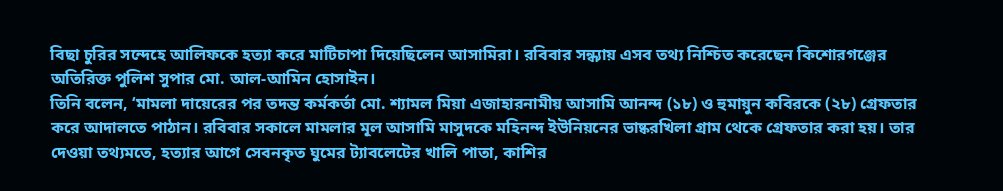বিছা চুরির সন্দেহে আলিফকে হত্যা করে মাটিচাপা দিয়েছিলেন আসামিরা। রবিবার সন্ধ্যায় এসব তথ্য নিশ্চিত করেছেন কিশোরগঞ্জের অতিরিক্ত পুলিশ সুপার মো. আল-আমিন হোসাইন।
তিনি বলেন, ‘মামলা দায়েরের পর তদন্ত কর্মকর্তা মো. শ্যামল মিয়া এজাহারনামীয় আসামি আনন্দ (১৮) ও হুমায়ুন কবিরকে (২৮) গ্রেফতার করে আদালতে পাঠান। রবিবার সকালে মামলার মূল আসামি মাসুদকে মহিনন্দ ইউনিয়নের ভাষ্করখিলা গ্রাম থেকে গ্রেফতার করা হয়। তার দেওয়া তথ্যমতে, হত্যার আগে সেবনকৃত ঘুমের ট্যাবলেটের খালি পাতা, কাশির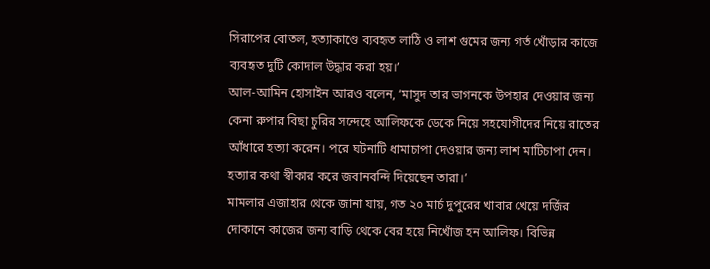সিরাপের বোতল, হত্যাকাণ্ডে ব্যবহৃত লাঠি ও লাশ গুমের জন্য গর্ত খোঁড়ার কাজে ব্যবহৃত দুটি কোদাল উদ্ধার করা হয়।’
আল-আমিন হোসাইন আরও বলেন, ‘মাসুদ তার ভাগনকে উপহার দেওয়ার জন্য কেনা রুপার বিছা চুরির সন্দেহে আলিফকে ডেকে নিয়ে সহযোগীদের নিয়ে রাতের আঁধারে হত্যা করেন। পরে ঘটনাটি ধামাচাপা দেওয়ার জন্য লাশ মাটিচাপা দেন। হত্যার কথা স্বীকার করে জবানবন্দি দিয়েছেন তারা।’
মামলার এজাহার থেকে জানা যায়, গত ২০ মার্চ দুপুরের খাবার খেয়ে দর্জির দোকানে কাজের জন্য বাড়ি থেকে বের হয়ে নিখোঁজ হন আলিফ। বিভিন্ন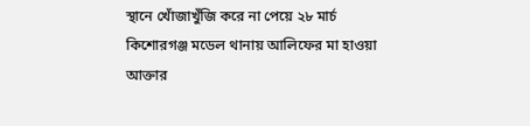স্থানে খোঁজাখুঁজি করে না পেয়ে ২৮ মার্চ কিশোরগঞ্জ মডেল থানায় আলিফের মা হাওয়া আক্তার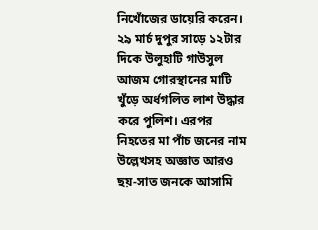নিখোঁজের ডায়েরি করেন। ২৯ মার্চ দুপুর সাড়ে ১২টার দিকে উলুহাটি গাউসুল আজম গোরস্থানের মাটি খুঁড়ে অর্ধগলিত লাশ উদ্ধার করে পুলিশ। এরপর নিহতের মা পাঁচ জনের নাম উল্লেখসহ অজ্ঞাত আরও ছয়-সাত জনকে আসামি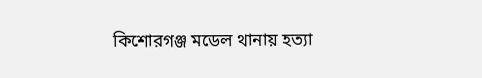কিশোরগঞ্জ মডেল থানায় হত্যা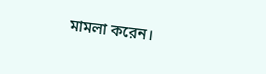মামলা করেন।